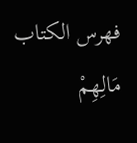فهرس الكتاب
مَالِهِمْ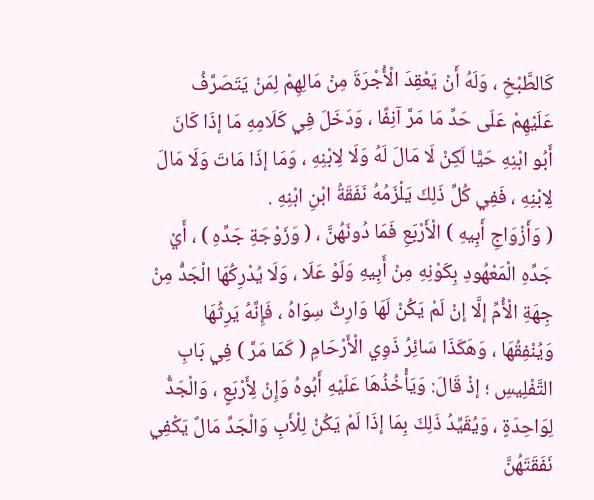كَالطَّبْخِ ، وَلَهُ أَنْ يَعْقِدَ الْأُجْرَةَ مِنْ مَالِهِمْ لِمَنْ يَتَصَرَّفُ عَلَيْهِمْ عَلَى حَدِّ مَا مَرَّ آنِفًا ، وَدَخَلَ فِي كَلَامِهِ مَا إذَا كَانَ أَبُو ابْنِهِ حَيًّا لَكِنْ لَا مَالَ لَهُ وَلَا لِابْنِهِ ، وَمَا إذَا مَاتَ وَلَا مَالَ لِابْنِهِ ، فَفِي كُلِّ ذَلِكَ يَلْزَمُهُ نَفَقَةُ ابْنِ ابْنِهِ .
( وَأَزْوَاجِ أَبِيهِ ) الْأَرْبَعِ فَمَا دُونَهُنَّ ، ( وَزَوْجَةِ جَدِّهِ ) ، أَيْ جَدِّهِ الْمَعْهُودِ بِكَوْنِهِ مِنْ أَبِيهِ وَلَوْ عَلَا ، وَلَا يُدْرِكُهَا الْجَدُّ مِنْ جِهَةِ الْأُمِّ إلَّا إنْ لَمْ يَكُنْ لَهَا وَارِثٌ سِوَاهُ ، فَإِنَّهُ يَرِثُهَا وَيُنْفِقُهَا ، وَهَكَذَا سَائِرُ ذَوِي الْأَرْحَامِ ( كَمَا مَرَّ ) فِي بَابِ التَّفْلِيسِ ؛ إذْ قَالَ: وَيَأْخُذُهَا عَلَيْهِ أَبُوهُ وَإِنْ لِأَرْبَعٍ ، وَالْجَدُّ لِوَاحِدَةٍ ، وَيُقَيِّدُ ذَلِكَ بِمَا إذَا لَمْ يَكُنْ لِلْأَبِ وَالْجَدِّ مَالٌ يَكْفِي نَفَقَتَهُنَّ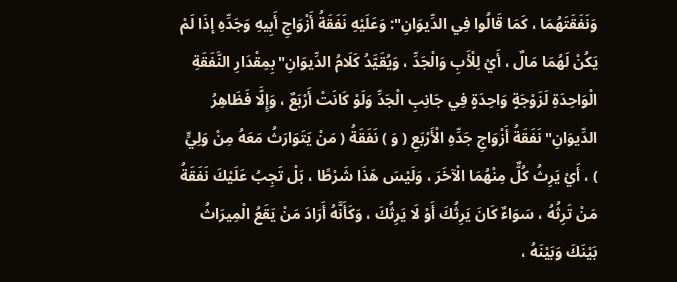وَنَفَقَتَهُمَا ، كَمَا قَالُوا فِي الدِّيوَانِ": وَعَلَيْهِ نَفَقَةُ أَزْوَاجِ أَبِيهِ وَجَدِّهِ إذَا لَمْ يَكُنْ لَهُمَا مَالٌ ، أَيْ لِلْأَبِ وَالْجَدِّ ، وَيُقَيَّدُ كَلَامُ الدِّيوَانِ"بِمِقْدَارِ النَّفَقَةِ الْوَاحِدَةِ لَزَوْجَةٍ وَاحِدَةٍ فِي جَانِبِ الْجَدِّ وَلَوْ كَانَتْ أَرْبَعٌ ، وَإِلَّا فَظَاهِرُ الدِّيوَانِ"نَفَقَةُ أَزْوَاجِ جَدِّهِ الْأَرْبَعِ ( وَ ) نَفَقَةُ ( مَنْ يَتَوَارَثُ مَعَهُ مِنْ وَلِيٍّ ) ، أَيْ يَرِثُ كُلٌّ مِنْهُمَا الْآخَرَ ، وَلَيْسَ هَذَا شَرْطًا ، بَلْ تَجِبُ عَلَيْكَ نَفَقَةُ مَنْ تَرِثُهُ ، سَوَاءٌ كَانَ يَرِثُكَ أَوْ لَا يَرِثُكَ ، وَكَأَنَّهُ أَرَادَ مَنْ يَقَعُ الْمِيرَاثُ بَيْنَكَ وَبَيْنَهُ ،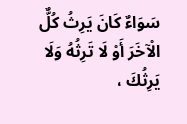سَوَاءٌ كَانَ يَرِثُ كُلٌّ الْآخَرَ أَوْ لَا تَرِثُهُ وَلَا يَرِثُكَ ،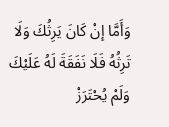وَأَمَّا إنْ كَانَ يَرِثُكَ وَلَا تَرِثُهُ فَلَا نَفَقَةَ لَهُ عَلَيْكَ وَلَمْ يُحْتَرَزْ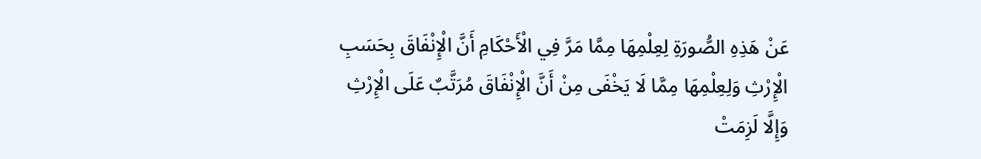عَنْ هَذِهِ الصُّورَةِ لِعِلْمِهَا مِمَّا مَرَّ فِي الْأَحْكَامِ أَنَّ الْإِنْفَاقَ بِحَسَبِ الْإِرْثِ وَلِعِلْمِهَا مِمَّا لَا يَخْفَى مِنْ أَنَّ الْإِنْفَاقَ مُرَتَّبٌ عَلَى الْإِرْثِ وَإِلَّا لَزِمَتْ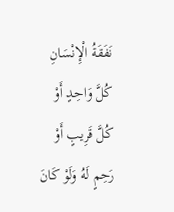نَفَقَةُ الْإِنْسَانِ كُلَّ وَاحِدٍ أَوْ كُلَّ قَرِيبٍ أَوْ رَحِمٍ لَهُ وَلَوْ كَانَ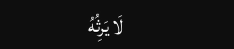لَا يَرِثُهُ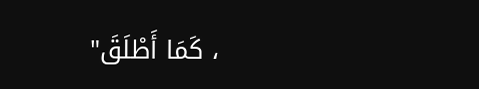، كَمَا أَطْلَقَ"